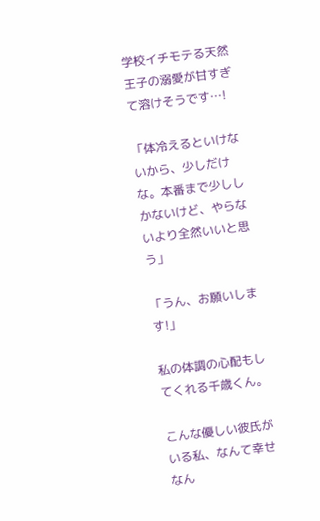学校イチモテる天然王子の溺愛が甘すぎて溶けそうです…!

「体冷えるといけないから、少しだけな。本番まで少ししかないけど、やらないより全然いいと思う」

「うん、お願いします!」

私の体調の心配もしてくれる千歳くん。

こんな優しい彼氏がいる私、なんて幸せなん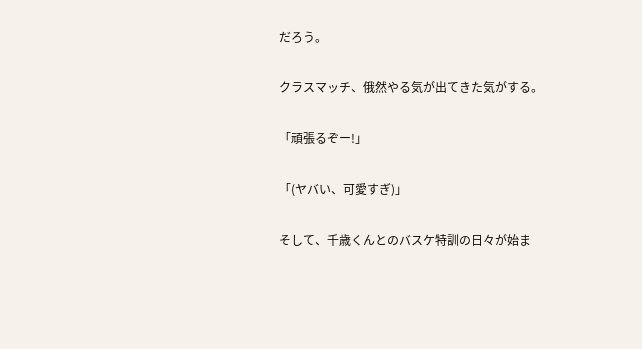だろう。

クラスマッチ、俄然やる気が出てきた気がする。

「頑張るぞー!」

「(ヤバい、可愛すぎ)」

そして、千歳くんとのバスケ特訓の日々が始ま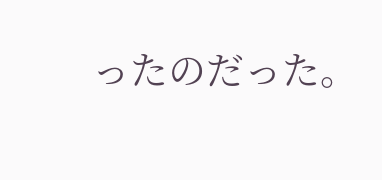ったのだった。